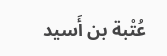عُتْبة بن أَسيد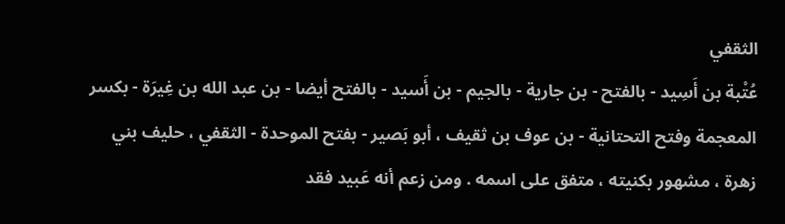الثقفي
عُتْبة بن أَسِيد - بالفتح - بن جارية - بالجيم - بن أَسيد - بالفتح أيضا - بن عبد الله بن غِيرَة - بكسر المعجمة وفتح التحتانية - بن عوف بن ثقيف ، أبو بَصير - بفتح الموحدة - الثقفي ، حليف بني زهرة ، مشهور بكنيته ، متفق على اسمه . ومن زعم أنه عَبيد فقد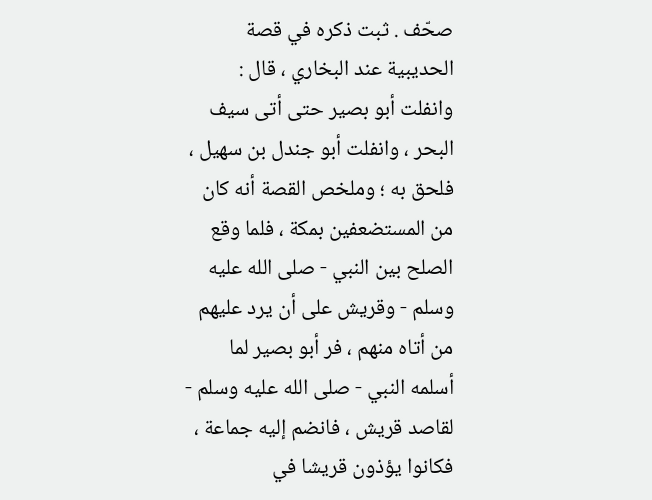صحّف . ثبت ذكره في قصة الحديبية عند البخاري ، قال : وانفلت أبو بصير حتى أتى سيف البحر ، وانفلت أبو جندل بن سهيل ، فلحق به ؛ وملخص القصة أنه كان من المستضعفين بمكة ، فلما وقع الصلح بين النبي - صلى الله عليه وسلم - وقريش على أن يرد عليهم من أتاه منهم ، فر أبو بصير لما أسلمه النبي - صلى الله عليه وسلم - لقاصد قريش ، فانضم إليه جماعة ، فكانوا يؤذون قريشا في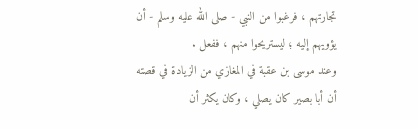تجارتهم ، فرغبوا من النبي - صلى الله عليه وسلم - أن يؤويهم إليه ؛ ليستريحوا منهم ، ففعل .
وعند موسى بن عقبة في المغازي من الزيادة في قصته أن أبا بصير كان يصلي ، وكان يكثر أن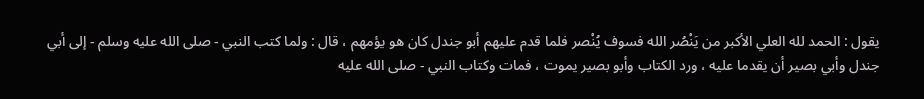يقول : الحمد لله العلي الأكبر من يَنْصُر الله فسوف يُنْصر فلما قدم عليهم أبو جندل كان هو يؤمهم ، قال : ولما كتب النبي - صلى الله عليه وسلم - إلى أبي جندل وأبي بصير أن يقدما عليه ، ورد الكتاب وأبو بصير يموت ، فمات وكتاب النبي - صلى الله عليه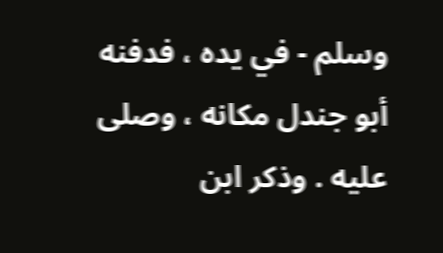وسلم - في يده ، فدفنه أبو جندل مكانه ، وصلى عليه . وذكر ابن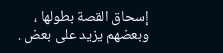إسحاق القصة بطولها ، وبعضهم يزيد على بعض .